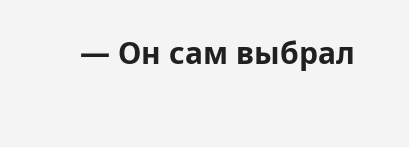— Он сам выбрал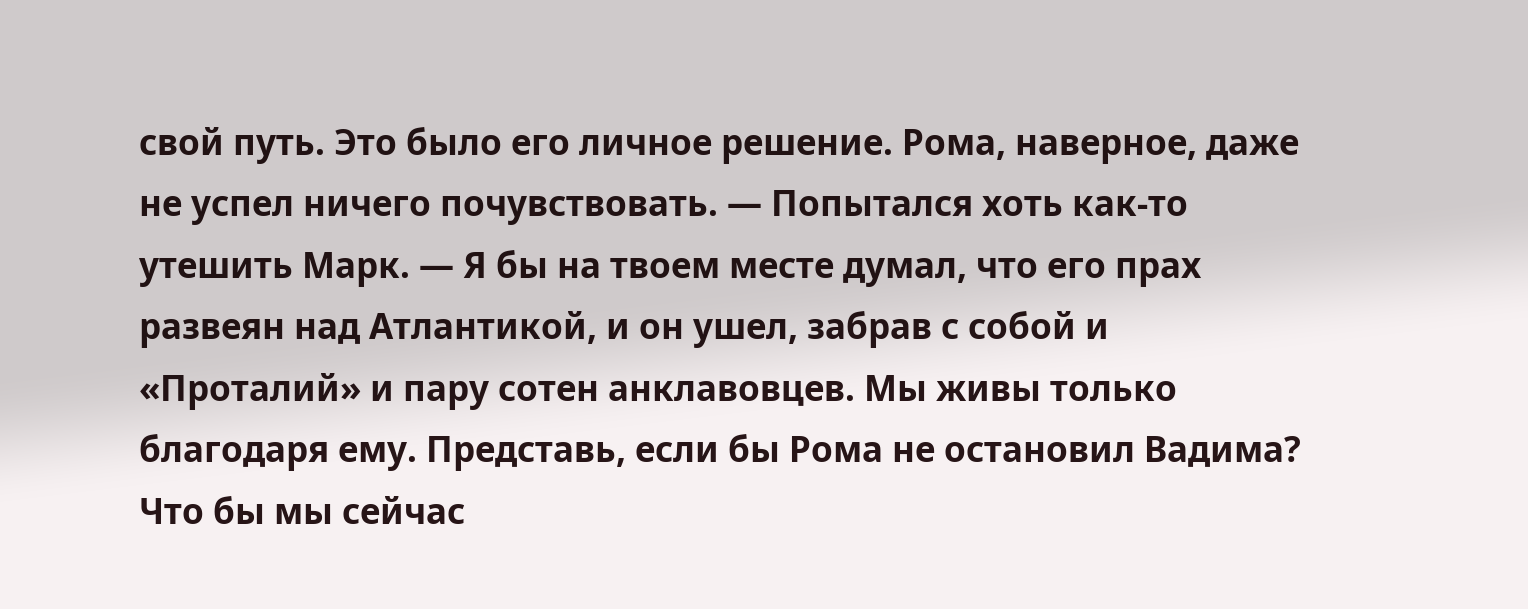свой путь. Это было его личное решение. Рома, наверное, даже не успел ничего почувствовать. — Попытался хоть как-то утешить Марк. — Я бы на твоем месте думал, что его прах развеян над Атлантикой, и он ушел, забрав с собой и «Проталий» и пару сотен анклавовцев. Мы живы только благодаря ему. Представь, если бы Рома не остановил Вадима? Что бы мы сейчас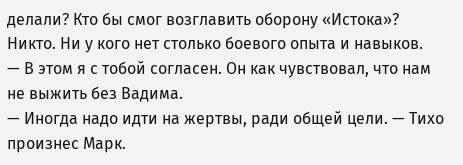делали? Кто бы смог возглавить оборону «Истока»? Никто. Ни у кого нет столько боевого опыта и навыков.
— В этом я с тобой согласен. Он как чувствовал, что нам не выжить без Вадима.
— Иногда надо идти на жертвы, ради общей цели. — Тихо произнес Марк.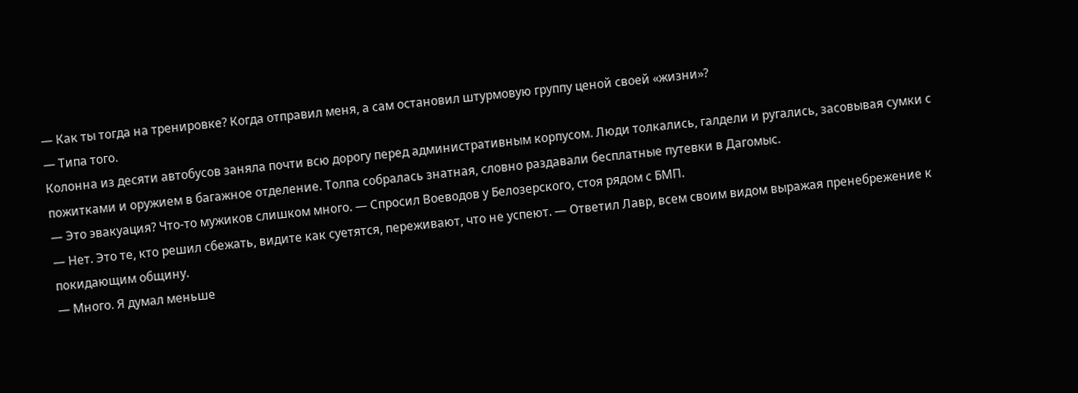— Как ты тогда на тренировке? Когда отправил меня, а сам остановил штурмовую группу ценой своей «жизни»?
— Типа того.
Колонна из десяти автобусов заняла почти всю дорогу перед административным корпусом. Люди толкались, галдели и ругались, засовывая сумки с пожитками и оружием в багажное отделение. Толпа собралась знатная, словно раздавали бесплатные путевки в Дагомыс.
— Это эвакуация? Что-то мужиков слишком много. — Спросил Воеводов у Белозерского, стоя рядом с БМП.
— Нет. Это те, кто решил сбежать, видите как суетятся, переживают, что не успеют. — Ответил Лавр, всем своим видом выражая пренебрежение к покидающим общину.
— Много. Я думал меньше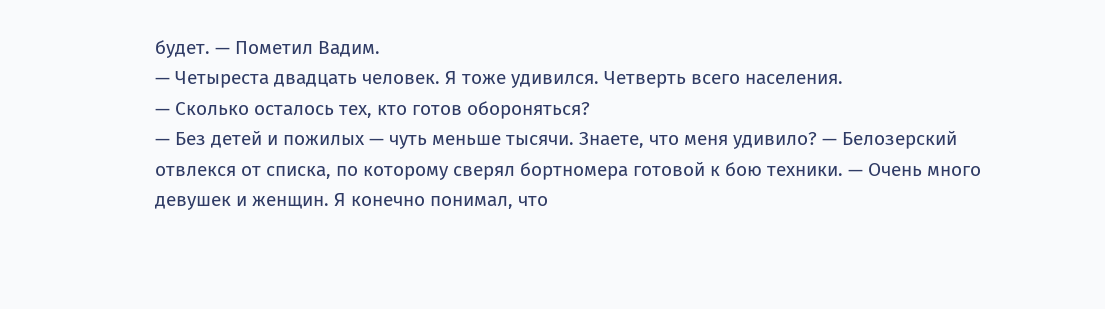будет. — Пометил Вадим.
— Четыреста двадцать человек. Я тоже удивился. Четверть всего населения.
— Сколько осталось тех, кто готов обороняться?
— Без детей и пожилых — чуть меньше тысячи. Знаете, что меня удивило? — Белозерский отвлекся от списка, по которому сверял бортномера готовой к бою техники. — Очень много девушек и женщин. Я конечно понимал, что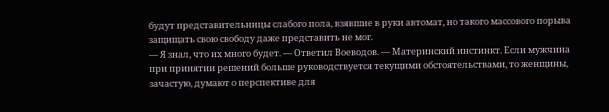будут представительницы слабого пола, взявшие в руки автомат, но такого массового порыва защищать свою свободу даже представить не мог.
— Я знал, что их много будет. — Ответил Воеводов. — Материнский инстинкт. Если мужчина при принятии решений больше руководствуется текущими обстоятельствами, то женщины, зачастую, думают о перспективе для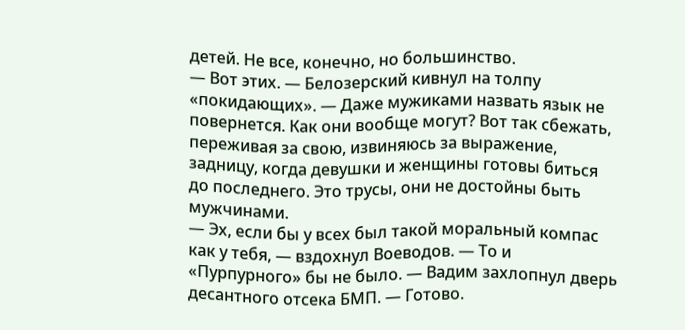детей. Не все, конечно, но большинство.
— Вот этих. — Белозерский кивнул на толпу «покидающих». — Даже мужиками назвать язык не повернется. Как они вообще могут? Вот так сбежать, переживая за свою, извиняюсь за выражение, задницу, когда девушки и женщины готовы биться до последнего. Это трусы, они не достойны быть мужчинами.
— Эх, если бы у всех был такой моральный компас как у тебя, — вздохнул Воеводов. — То и «Пурпурного» бы не было. — Вадим захлопнул дверь десантного отсека БМП. — Готово.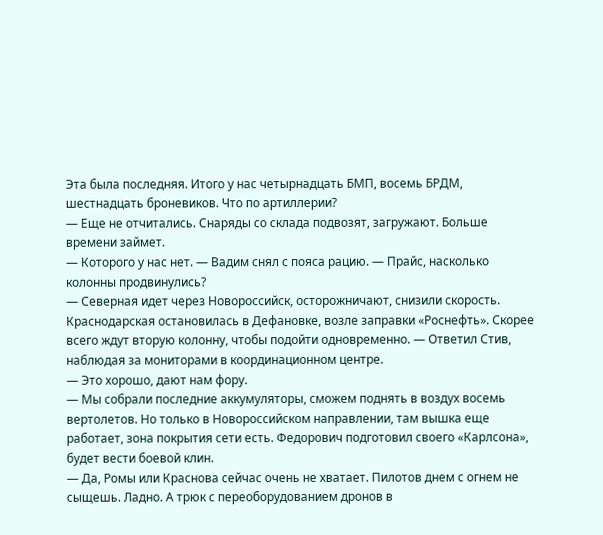Эта была последняя. Итого у нас четырнадцать БМП, восемь БРДМ, шестнадцать броневиков. Что по артиллерии?
— Еще не отчитались. Снаряды со склада подвозят, загружают. Больше времени займет.
— Которого у нас нет. — Вадим снял с пояса рацию. — Прайс, насколько колонны продвинулись?
— Северная идет через Новороссийск, осторожничают, снизили скорость. Краснодарская остановилась в Дефановке, возле заправки «Роснефть». Скорее всего ждут вторую колонну, чтобы подойти одновременно. — Ответил Стив, наблюдая за мониторами в координационном центре.
— Это хорошо, дают нам фору.
— Мы собрали последние аккумуляторы, сможем поднять в воздух восемь вертолетов. Но только в Новороссийском направлении, там вышка еще работает, зона покрытия сети есть. Федорович подготовил своего «Карлсона», будет вести боевой клин.
— Да, Ромы или Краснова сейчас очень не хватает. Пилотов днем с огнем не сыщешь. Ладно. А трюк с переоборудованием дронов в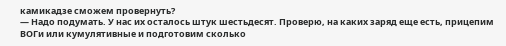камикадзе сможем провернуть?
— Надо подумать. У нас их осталось штук шестьдесят. Проверю, на каких заряд еще есть, прицепим ВОГи или кумулятивные и подготовим сколько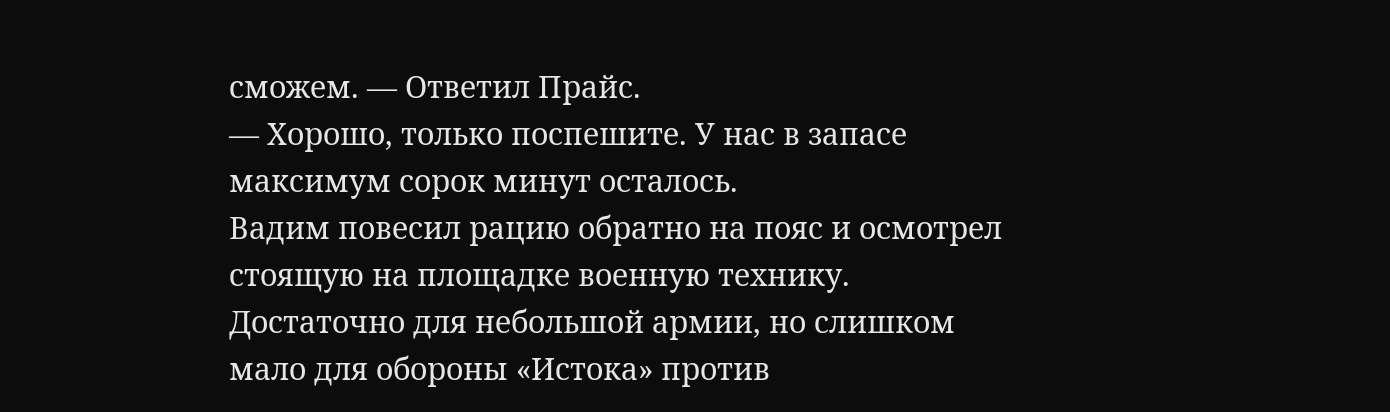сможем. — Ответил Прайс.
— Хорошо, только поспешите. У нас в запасе максимум сорок минут осталось.
Вадим повесил рацию обратно на пояс и осмотрел стоящую на площадке военную технику. Достаточно для небольшой армии, но слишком мало для обороны «Истока» против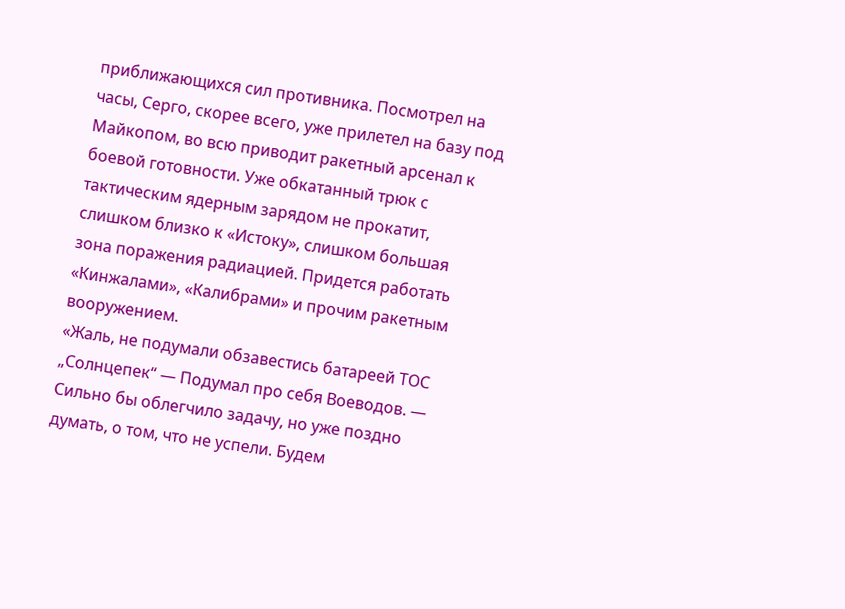приближающихся сил противника. Посмотрел на часы, Серго, скорее всего, уже прилетел на базу под Майкопом, во всю приводит ракетный арсенал к боевой готовности. Уже обкатанный трюк с тактическим ядерным зарядом не прокатит, слишком близко к «Истоку», слишком большая зона поражения радиацией. Придется работать «Кинжалами», «Калибрами» и прочим ракетным вооружением.
«Жаль, не подумали обзавестись батареей ТОС „Солнцепек“ — Подумал про себя Воеводов. — Сильно бы облегчило задачу, но уже поздно думать, о том, что не успели. Будем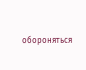обороняться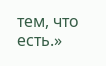тем, что есть.»